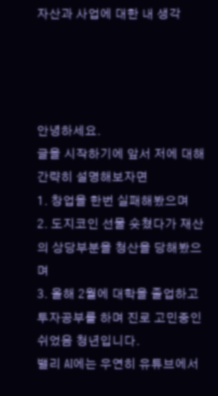자산과 사업에 대한 내 생각




안녕하세요.
글을 시작하기에 앞서 저에 대해 간략히 설명해보자면
1. 창업을 한번 실패해봤으며
2. 도지코인 선물 숏쳤다가 재산의 상당부분을 청산을 당해봤으며
3. 올해 2월에 대학을 졸업하고 투자공부를 하며 진로 고민중인 쉬었음 청년입니다.
밸리 AI에는 우연히 유튜브에서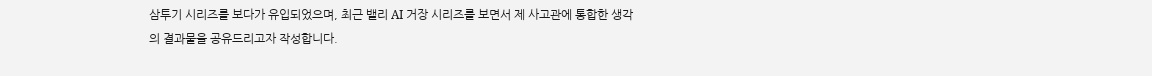삼투기 시리즈를 보다가 유입되었으며, 최근 밸리 AI 거장 시리즈를 보면서 제 사고관에 통합한 생각의 결과물을 공유드리고자 작성합니다.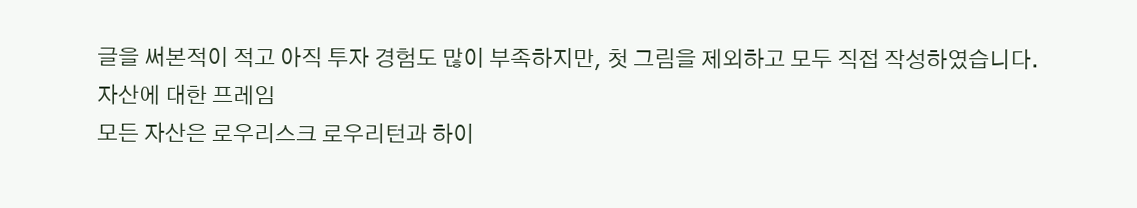글을 써본적이 적고 아직 투자 경험도 많이 부족하지만, 첫 그림을 제외하고 모두 직접 작성하였습니다.
자산에 대한 프레임
모든 자산은 로우리스크 로우리턴과 하이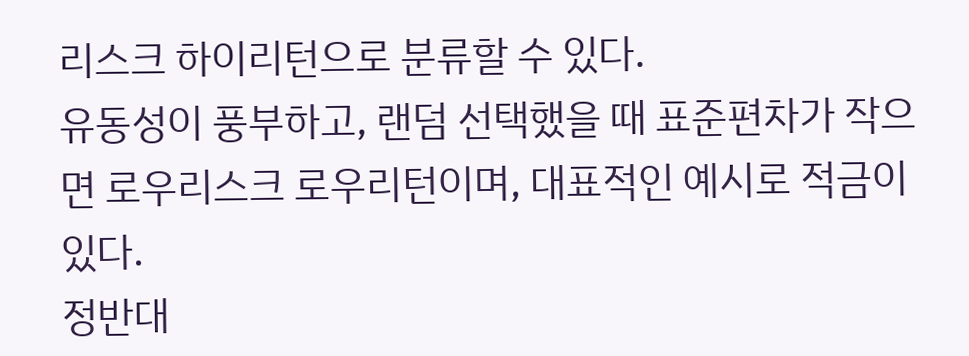리스크 하이리턴으로 분류할 수 있다.
유동성이 풍부하고, 랜덤 선택했을 때 표준편차가 작으면 로우리스크 로우리턴이며, 대표적인 예시로 적금이 있다.
정반대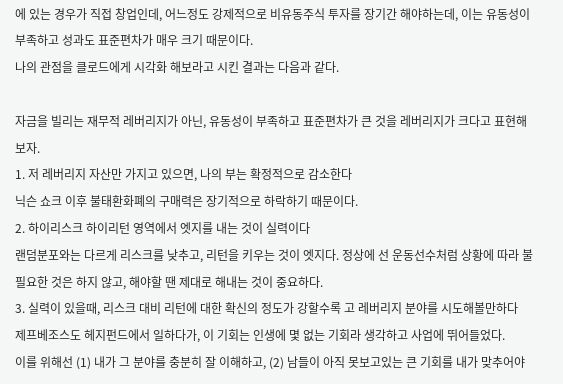에 있는 경우가 직접 창업인데, 어느정도 강제적으로 비유동주식 투자를 장기간 해야하는데, 이는 유동성이 부족하고 성과도 표준편차가 매우 크기 때문이다.
나의 관점을 클로드에게 시각화 해보라고 시킨 결과는 다음과 같다.

자금을 빌리는 재무적 레버리지가 아닌, 유동성이 부족하고 표준편차가 큰 것을 레버리지가 크다고 표현해보자.
1. 저 레버리지 자산만 가지고 있으면, 나의 부는 확정적으로 감소한다
닉슨 쇼크 이후 불태환화폐의 구매력은 장기적으로 하락하기 때문이다.
2. 하이리스크 하이리턴 영역에서 엣지를 내는 것이 실력이다
랜덤분포와는 다르게 리스크를 낮추고, 리턴을 키우는 것이 엣지다. 정상에 선 운동선수처럼 상황에 따라 불필요한 것은 하지 않고, 해야할 땐 제대로 해내는 것이 중요하다.
3. 실력이 있을때, 리스크 대비 리턴에 대한 확신의 정도가 강할수록 고 레버리지 분야를 시도해볼만하다
제프베조스도 헤지펀드에서 일하다가, 이 기회는 인생에 몇 없는 기회라 생각하고 사업에 뛰어들었다.
이를 위해선 (1) 내가 그 분야를 충분히 잘 이해하고, (2) 남들이 아직 못보고있는 큰 기회를 내가 맞추어야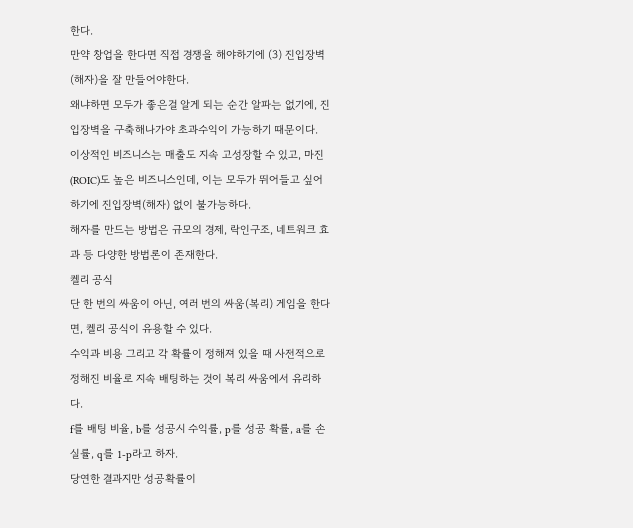한다.
만약 창업을 한다면 직접 경쟁을 해야하기에 (3) 진입장벽(해자)을 잘 만들어야한다.
왜냐하면 모두가 좋은걸 알게 되는 순간 알파는 없기에, 진입장벽을 구축해나가야 초과수익이 가능하기 때문이다.
이상적인 비즈니스는 매출도 지속 고성장할 수 있고, 마진(ROIC)도 높은 비즈니스인데, 이는 모두가 뛰어들고 싶어하기에 진입장벽(해자) 없이 불가능하다.
해자를 만드는 방법은 규모의 경제, 락인구조, 네트워크 효과 등 다양한 방법론이 존재한다.
켈리 공식
단 한 번의 싸움이 아닌, 여러 번의 싸움(복리) 게임을 한다면, 켈리 공식이 유용할 수 있다.
수익과 비용 그리고 각 확률이 정해져 있을 때 사전적으로 정해진 비율로 지속 배팅하는 것이 복리 싸움에서 유리하다.
f를 배팅 비율, b를 성공시 수익률, p를 성공 확률, a를 손실률, q를 1-p라고 하자.
당연한 결과지만 성공확률이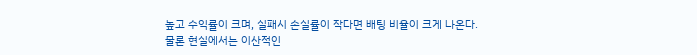높고 수익률이 크며, 실패시 손실률이 작다면 배팅 비율이 크게 나온다.
물론 현실에서는 이산적인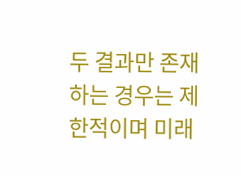두 결과만 존재하는 경우는 제한적이며 미래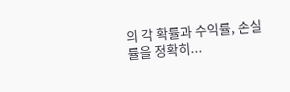의 각 확률과 수익률, 손실률을 정확히...